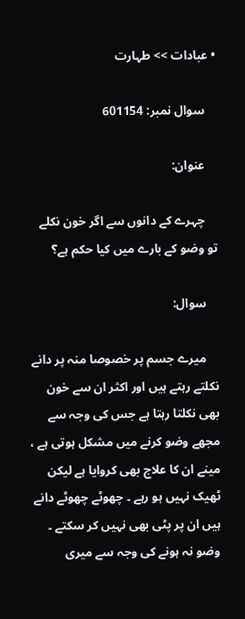• عبادات >> طہارت

    سوال نمبر: 601154

    عنوان:

    چہرے كے دانوں سے اگر خون نكلے تو وضو كے بارے میں كیا حكم ہے؟

    سوال:

    میرے جسم پر خصوصا منہ پر دانے نکلتے رہتے ہیں اور اکثر ان سے خون بھی نکلتا رہتا ہے جس کی وجہ سے مجھے وضو کرنے میں مشکل ہوتی ہے ، مینے ان کا علاج بھی کروایا ہے لیکن ٹھیک نہیں ہو رہے ۔ چھوٹے چھوٹے دانے ہیں ان پر پٹی بھی نہیں کر سکتے ۔ وضو نہ ہونے کی وجہ سے میری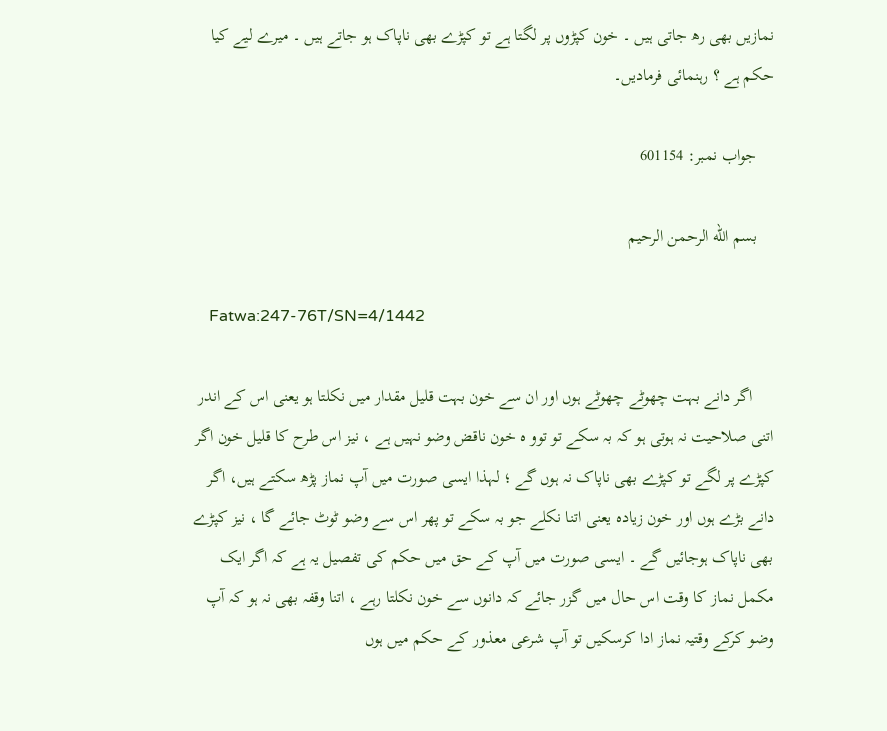نمازیں بھی رھ جاتی ہیں ۔ خون کپڑوں پر لگتا ہے تو کپڑے بھی ناپاک ہو جاتے ہیں ۔ میرے لیے کیا حکم ہے ؟ رہنمائی فرمادیں۔

    جواب نمبر: 601154

    بسم الله الرحمن الرحيم

    Fatwa:247-76T/SN=4/1442

     اگر دانے بہت چھوٹے چھوٹے ہوں اور ان سے خون بہت قلیل مقدار میں نکلتا ہو یعنی اس کے اندر اتنی صلاحیت نہ ہوتی ہو کہ بہ سکے تو توو ہ خون ناقض وضو نہیں ہے ، نیز اس طرح کا قلیل خون اگر کپڑے پر لگے تو کپڑے بھی ناپاک نہ ہوں گے ؛ لہذا ایسی صورت میں آپ نماز پڑھ سکتے ہیں، اگر دانے بڑے ہوں اور خون زیادہ یعنی اتنا نکلے جو بہ سکے تو پھر اس سے وضو ٹوٹ جائے گا ، نیز کپڑے بھی ناپاک ہوجائیں گے ۔ ایسی صورت میں آپ کے حق میں حکم کی تفصیل یہ ہے کہ اگر ایک مکمل نماز کا وقت اس حال میں گزر جائے کہ دانوں سے خون نکلتا رہے ، اتنا وقفہ بھی نہ ہو کہ آپ وضو کرکے وقتیہ نماز ادا کرسکیں تو آپ شرعی معذور کے حکم میں ہوں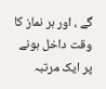گے ، اور ہر نماز کا وقت داخل ہونے پر ایک مرتبہ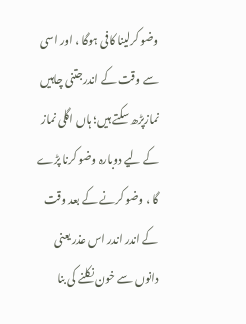وضو کرلینا کافی ہوگا ، اور اسی سے وقت کے اندرجتنی چاہیں نمازپڑھ سکتے ہیں؛ ہاں اگلی نماز کے لیے دوبارہ وضو کرنا پڑے گا ، وضو کرنے کے بعد وقت کے اندر اندر اس عذر یعنی دانوں سے خون نکلنے کی بنا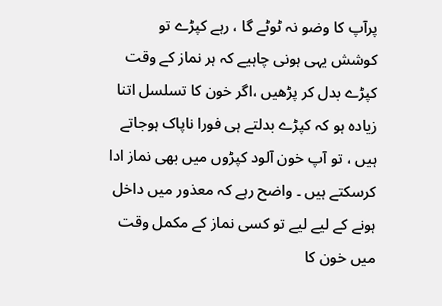پرآپ کا وضو نہ ٹوٹے گا ، رہے کپڑے تو کوشش یہی ہونی چاہیے کہ ہر نماز کے وقت کپڑے بدل کر پڑھیں ،اگر خون کا تسلسل اتنا زیادہ ہو کہ کپڑے بدلتے ہی فورا ناپاک ہوجاتے ہیں ، تو آپ خون آلود کپڑوں میں بھی نماز ادا کرسکتے ہیں ۔ واضح رہے کہ معذور میں داخل ہونے کے لیے لیے تو کسی نماز کے مکمل وقت میں خون کا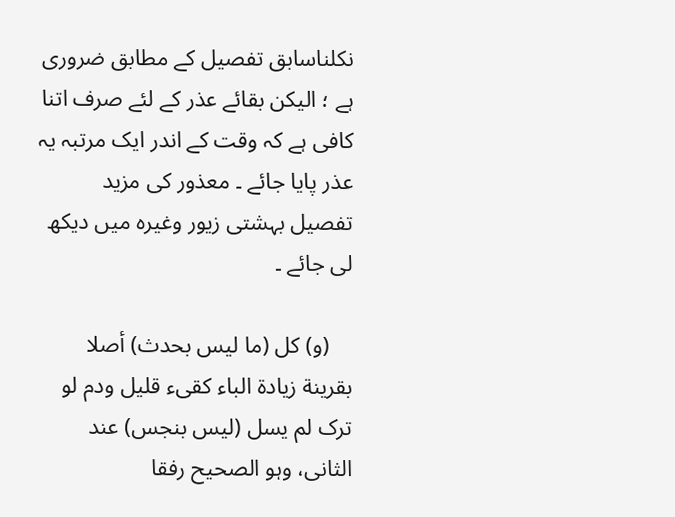نکلناسابق تفصیل کے مطابق ضروری ہے ؛ الیکن بقائے عذر کے لئے صرف اتنا کافی ہے کہ وقت کے اندر ایک مرتبہ یہ عذر پایا جائے ۔ معذور کی مزید تفصیل بہشتی زیور وغیرہ میں دیکھ لی جائے ۔

    (و) کل (ما لیس بحدث) أصلا بقرینة زیادة الباء کقیء قلیل ودم لو ترک لم یسل (لیس بنجس) عند الثانی، وہو الصحیح رفقا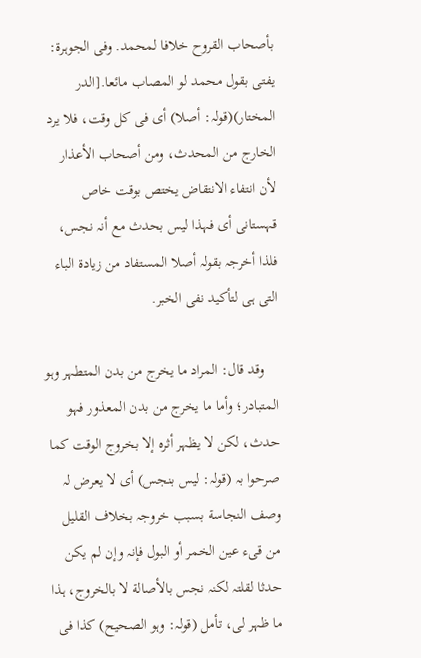بأصحاب القروح خلافا لمحمد. وفی الجوہرة: یفتی بقول محمد لو المصاب مائعا.[الدر المختار)(قولہ: أصلا) أی فی کل وقت، فلا یرد الخارج من المحدث، ومن أصحاب الأعذار لأن انتفاء الانتقاض یختص بوقت خاص قہستانی أی فہذا لیس بحدث مع أنہ نجس، فلذا أخرجہ بقولہ أصلا المستفاد من زیادة الباء التی ہی لتأکید نفی الخبر.

    وقد قال: المراد ما یخرج من بدن المتطہر وہو المتبادر؛ وأما ما یخرج من بدن المعذور فہو حدث، لکن لا یظہر أثرہ إلا بخروج الوقت کما صرحوا بہ (قولہ: لیس بنجس) أی لا یعرض لہ وصف النجاسة بسبب خروجہ بخلاف القلیل من قیء عین الخمر أو البول فإنہ وإن لم یکن حدثا لقلتہ لکنہ نجس بالأصالة لا بالخروج، ہذا ما ظہر لی، تأمل (قولہ: وہو الصحیح) کذا فی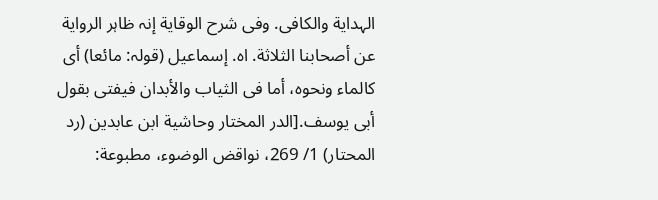الہدایة والکافی. وفی شرح الوقایة إنہ ظاہر الروایة عن أصحابنا الثلاثة. اہ. إسماعیل (قولہ: مائعا) أی کالماء ونحوہ، أما فی الثیاب والأبدان فیفتی بقول أبی یوسف.[الدر المختار وحاشیة ابن عابدین (رد المحتار) 1/ 269، نواقض الوضوء، مطبوعة: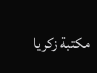مکتبة زکریا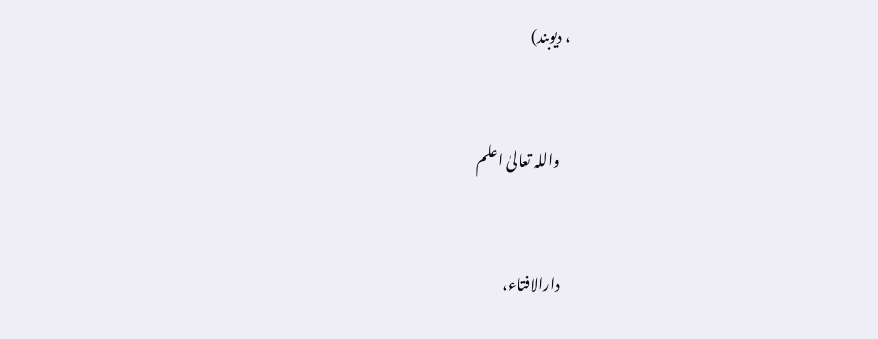، دیوبند)


    واللہ تعالیٰ اعلم


    دارالافتاء،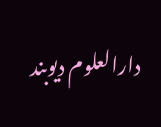دارالعلوم دیوبند